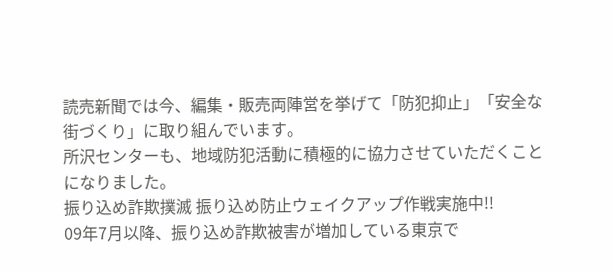読売新聞では今、編集・販売両陣営を挙げて「防犯抑止」「安全な街づくり」に取り組んでいます。
所沢センターも、地域防犯活動に積極的に協力させていただくことになりました。
振り込め詐欺撲滅 振り込め防止ウェイクアップ作戦実施中!!
09年7月以降、振り込め詐欺被害が増加している東京で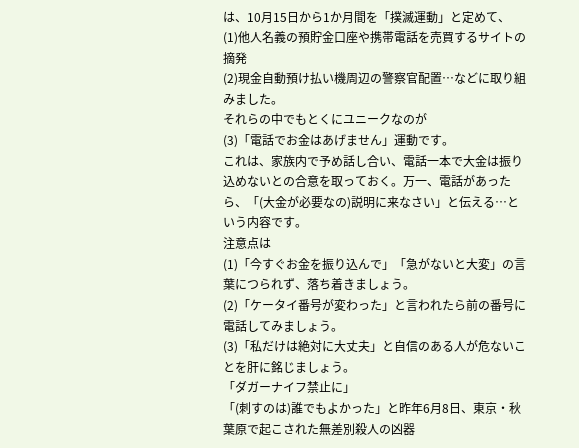は、10月15日から1か月間を「撲滅運動」と定めて、
(1)他人名義の預貯金口座や携帯電話を売買するサイトの摘発
(2)現金自動預け払い機周辺の警察官配置…などに取り組みました。
それらの中でもとくにユニークなのが
(3)「電話でお金はあげません」運動です。
これは、家族内で予め話し合い、電話一本で大金は振り込めないとの合意を取っておく。万一、電話があったら、「(大金が必要なの)説明に来なさい」と伝える…という内容です。
注意点は
(1)「今すぐお金を振り込んで」「急がないと大変」の言葉につられず、落ち着きましょう。
(2)「ケータイ番号が変わった」と言われたら前の番号に電話してみましょう。
(3)「私だけは絶対に大丈夫」と自信のある人が危ないことを肝に銘じましょう。
「ダガーナイフ禁止に」
「(刺すのは)誰でもよかった」と昨年6月8日、東京・秋葉原で起こされた無差別殺人の凶器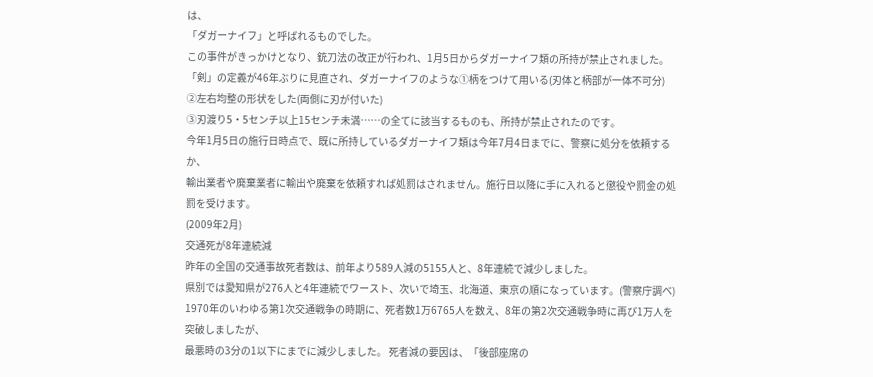は、
「ダガーナイフ」と呼ばれるものでした。
この事件がきっかけとなり、銃刀法の改正が行われ、1月5日からダガーナイフ類の所持が禁止されました。
「剣」の定義が46年ぶりに見直され、ダガーナイフのような①柄をつけて用いる(刃体と柄部が一体不可分)
②左右均整の形状をした(両側に刃が付いた)
③刃渡り5・5センチ以上15センチ未満……の全てに該当するものも、所持が禁止されたのです。
今年1月5日の施行日時点で、既に所持しているダガーナイフ類は今年7月4日までに、警察に処分を依頼するか、
輸出業者や廃棄業者に輸出や廃棄を依頼すれば処罰はされません。施行日以降に手に入れると懲役や罰金の処罰を受けます。
(2009年2月)
交通死が8年連続減
昨年の全国の交通事故死者数は、前年より589人減の5155人と、8年連続で減少しました。
県別では愛知県が276人と4年連続でワースト、次いで埼玉、北海道、東京の順になっています。(警察庁調べ)
1970年のいわゆる第1次交通戦争の時期に、死者数1万6765人を数え、8年の第2次交通戦争時に再び1万人を突破しましたが、
最悪時の3分の1以下にまでに減少しました。 死者減の要因は、「後部座席の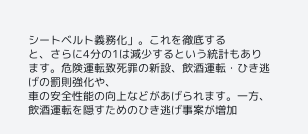シートベルト義務化」。これを徹底する
と、さらに4分の1は減少するという統計もあります。危険運転致死罪の新設、飲酒運転・ひき逃げの罰則強化や、
車の安全性能の向上などがあげられます。一方、飲酒運転を隠すためのひき逃げ事案が増加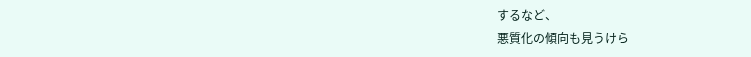するなど、
悪質化の傾向も見うけら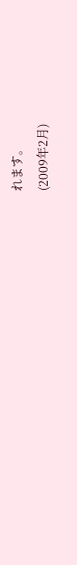れます。
(2009年2月)